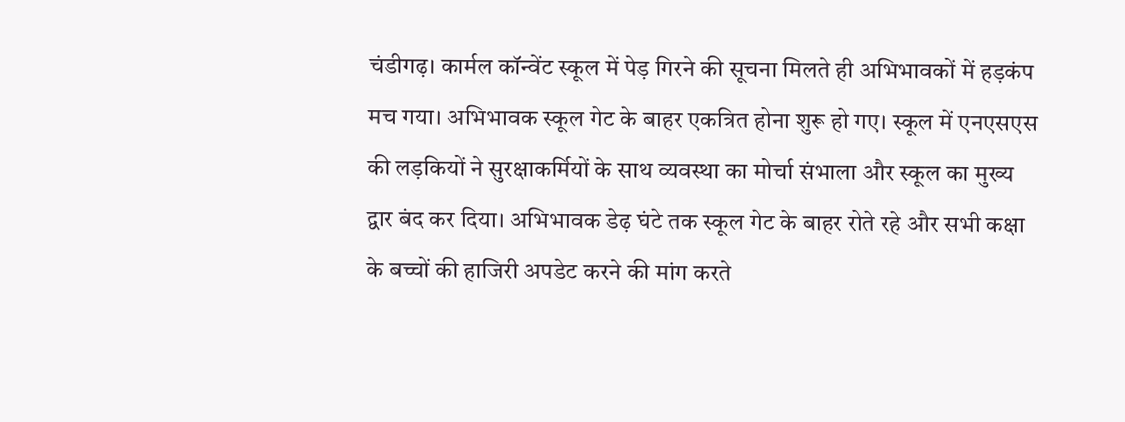चंडीगढ़। कार्मल कॉन्वेंट स्कूल में पेड़ गिरने की सूचना मिलते ही अभिभावकों में हड़कंप मच गया। अभिभावक स्कूल गेट के बाहर एकत्रित होना शुरू हो गए। स्कूल में एनएसएस की लड़कियों ने सुरक्षाकर्मियों के साथ व्यवस्था का मोर्चा संभाला और स्कूल का मुख्य द्वार बंद कर दिया। अभिभावक डेढ़ घंटे तक स्कूल गेट के बाहर रोते रहे और सभी कक्षा के बच्चों की हाजिरी अपडेट करने की मांग करते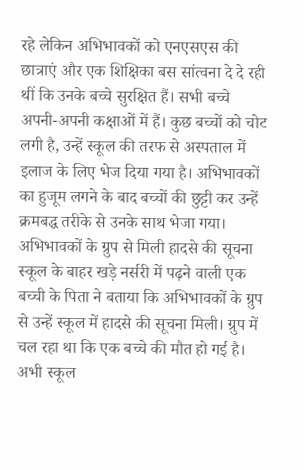रहे लेकिन अभिभावकों को एनएसएस की छात्राएं और एक शिक्षिका बस सांत्वना दे दे रही थीं कि उनके बच्चे सुरक्षित हैं। सभी बच्चे अपनी-अपनी कक्षाओं में हैं। कुछ बच्चों को चोट लगी है, उन्हें स्कूल की तरफ से अस्पताल में इलाज के लिए भेज दिया गया है। अभिभावकों का हुजूम लगने के बाद बच्चों की छुट्टी कर उन्हें क्रमबद्ध तरीके से उनके साथ भेजा गया।
अभिभावकों के ग्रुप से मिली हादसे की सूचना
स्कूल के बाहर खड़े नर्सरी में पढ़ने वाली एक बच्ची के पिता ने बताया कि अभिभावकों के ग्रुप से उन्हें स्कूल में हादसे की सूचना मिली। ग्रुप में चल रहा था कि एक बच्चे की मौत हो गई है। अभी स्कूल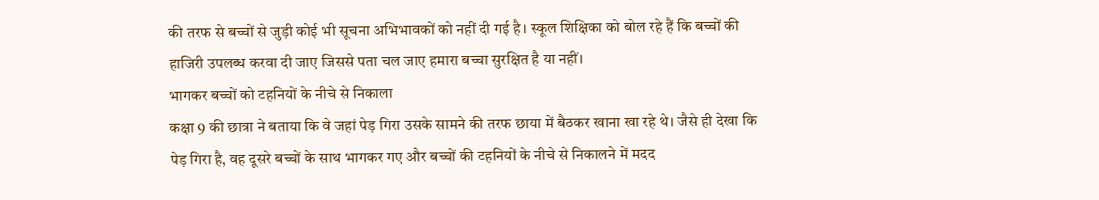की तरफ से बच्चों से जुड़ी कोई भी सूचना अभिभावकों को नहीं दी गई है। स्कूल शिक्षिका को बोल रहे हैं कि बच्चों की हाजिरी उपलब्ध करवा दी जाए जिससे पता चल जाए हमारा बच्चा सुरक्षित है या नहीं।
भागकर बच्चों को टहनियों के नीचे से निकाला
कक्षा 9 की छात्रा ने बताया कि वे जहां पेड़ गिरा उसके सामने की तरफ छाया में बैठकर खाना खा रहे थे। जैसे ही देखा कि पेड़ गिरा है, वह दूसरे बच्चों के साथ भागकर गए और बच्चों की टहनियों के नीचे से निकालने में मदद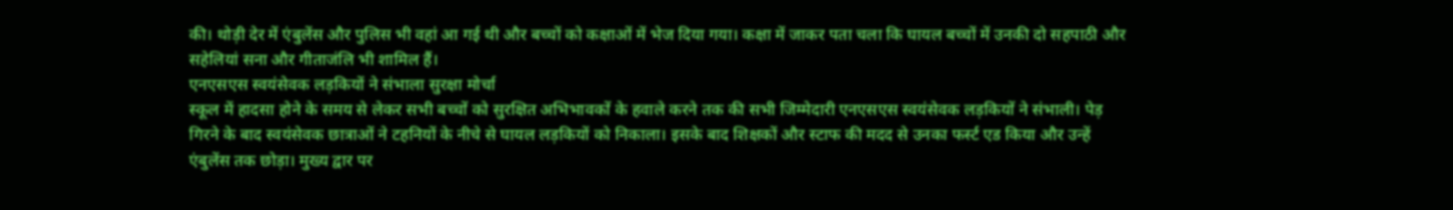की। थोड़ी देर में एंबुलेंस और पुलिस भी वहां आ गई थी और बच्चों को कक्षाओं में भेज दिया गया। कक्षा में जाकर पता चला कि घायल बच्चों में उनकी दो सहपाठी और सहेलियां सना और गीताजंलि भी शामिल हैं।
एनएसएस स्वयंसेवक लड़कियों ने संभाला सुरक्षा मोर्चा
स्कूल में हादसा होने के समय से लेकर सभी बच्चों को सुरक्षित अभिभावकों के हवाले करने तक की सभी जिम्मेदारी एनएसएस स्वयंसेवक लड़कियों ने संभाली। पेड़ गिरने के बाद स्वयंसेवक छात्राओं ने टहनियों के नीचे से घायल लड़कियों को निकाला। इसके बाद शिक्षकों और स्टाफ की मदद से उनका फर्स्ट एड किया और उन्हें एंबुलेंस तक छोड़ा। मुख्य द्वार पर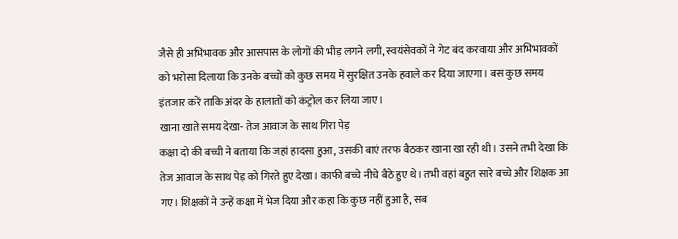जैसे ही अभिभावक और आसपास के लोगों की भीड़ लगने लगी, स्वयंसेवकों ने गेट बंद करवाया और अभिभावकों को भरोसा दिलाया कि उनके बच्चों को कुछ समय में सुरक्षित उनके हवाले कर दिया जाएगा। बस कुछ समय इंतजार करें ताकि अंदर के हालातों को कंट्रोल कर लिया जाए।
खाना खाते समय देखा- तेज आवाज के साथ गिरा पेड़
कक्षा दो की बच्ची ने बताया कि जहां हादसा हुआ, उसकी बाएं तरफ बैठकर खाना खा रही थी। उसने तभी देखा कि तेज आवाज के साथ पेड़ को गिरते हुए देखा। काफी बच्चे नीचे बैठे हुए थे। तभी वहां बहुत सारे बच्चे और शिक्षक आ गए। शिक्षकों ने उन्हें कक्षा में भेज दिया और कहा कि कुछ नहीं हुआ है, सब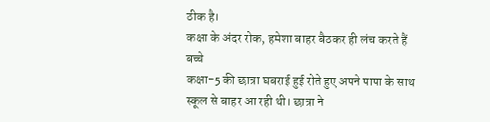ठीक है।
कक्षा के अंदर रोक, हमेशा बाहर बैठकर ही लंच करते हैं बच्चे
कक्षा-5 की छात्रा घबराई हुई रोते हुए अपने पापा के साथ स्कूल से बाहर आ रही थी। छात्रा ने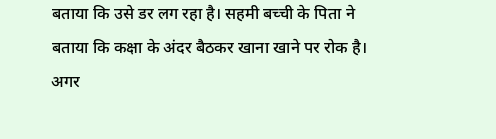बताया कि उसे डर लग रहा है। सहमी बच्ची के पिता ने बताया कि कक्षा के अंदर बैठकर खाना खाने पर रोक है। अगर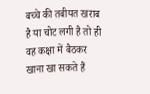बच्चे की तबीयत खराब है या चोट लगी है तो ही वह कक्षा में बैठकर खाना खा सकते हैं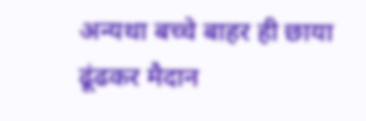अन्यथा बच्चे बाहर ही छाया ढूंढकर मैदान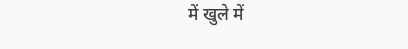में खुले में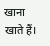खाना खाते हैं।